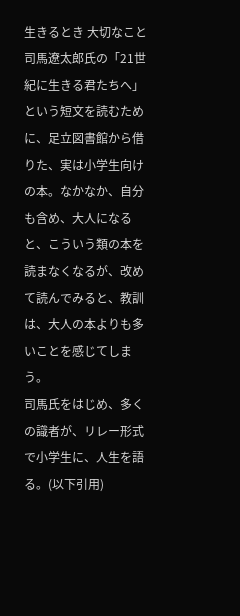生きるとき 大切なこと
司馬遼太郎氏の「21世紀に生きる君たちへ」という短文を読むために、足立図書館から借りた、実は小学生向けの本。なかなか、自分も含め、大人になると、こういう類の本を読まなくなるが、改めて読んでみると、教訓は、大人の本よりも多いことを感じてしまう。
司馬氏をはじめ、多くの識者が、リレー形式で小学生に、人生を語る。(以下引用)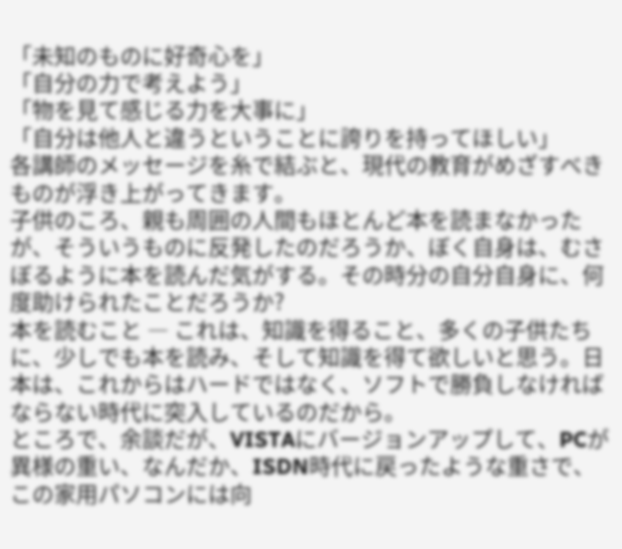「未知のものに好奇心を」
「自分の力で考えよう」
「物を見て感じる力を大事に」
「自分は他人と違うということに誇りを持ってほしい」
各講師のメッセージを糸で結ぶと、現代の教育がめざすべきものが浮き上がってきます。
子供のころ、親も周囲の人間もほとんど本を読まなかったが、そういうものに反発したのだろうか、ぼく自身は、むさぼるように本を読んだ気がする。その時分の自分自身に、何度助けられたことだろうか?
本を読むこと ― これは、知識を得ること、多くの子供たちに、少しでも本を読み、そして知識を得て欲しいと思う。日本は、これからはハードではなく、ソフトで勝負しなければならない時代に突入しているのだから。
ところで、余談だが、VISTAにバージョンアップして、PCが異様の重い、なんだか、ISDN時代に戻ったような重さで、この家用パソコンには向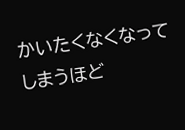かいたくなくなってしまうほど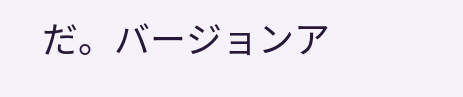だ。バージョンア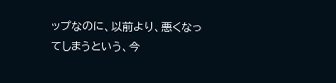ップなのに、以前より、悪くなってしまうという、今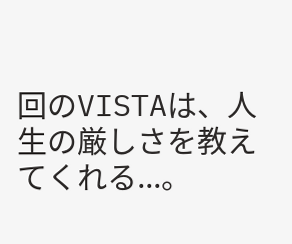回のVISTAは、人生の厳しさを教えてくれる...。